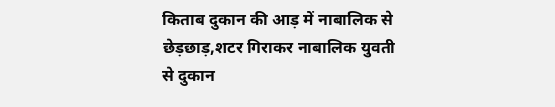किताब दुकान की आड़ में नाबालिक से छेड़छाड़,शटर गिराकर नाबालिक युवती से दुकान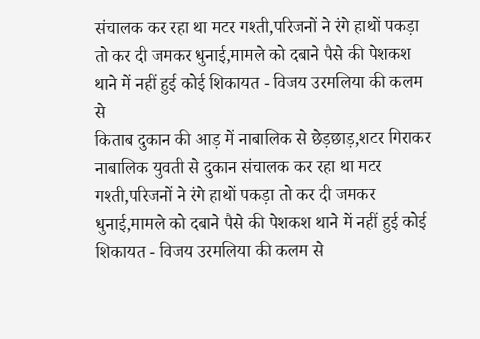संचालक कर रहा था मटर गश्ती,परिजनों ने रंगे हाथों पकड़ा तो कर दी जमकर धुनाई,मामले को दबाने पैसे की पेशकश थाने में नहीं हुई कोई शिकायत - विजय उरमलिया की कलम से
किताब दुकान की आड़ में नाबालिक से छेड़छाड़,शटर गिराकर नाबालिक युवती से दुकान संचालक कर रहा था मटर गश्ती,परिजनों ने रंगे हाथों पकड़ा तो कर दी जमकर धुनाई,मामले को दबाने पैसे की पेशकश थाने में नहीं हुई कोई शिकायत - विजय उरमलिया की कलम से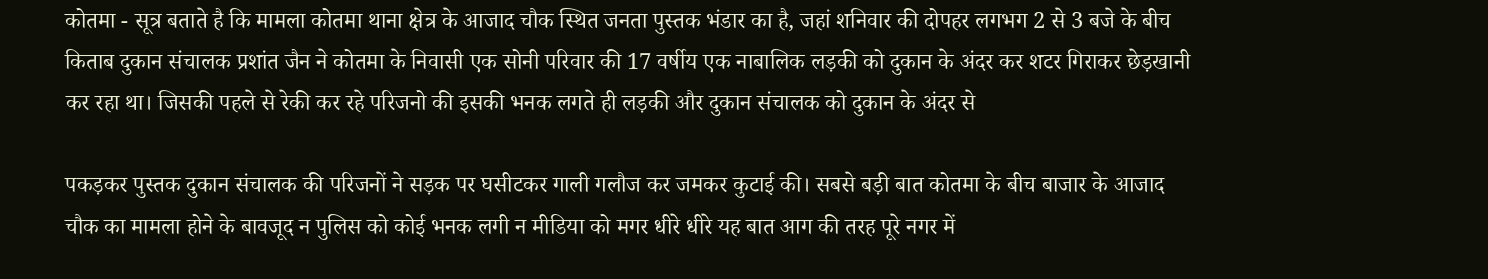कोतमा - सूत्र बताते है कि मामला कोतमा थाना क्षेत्र के आजाद चौक स्थित जनता पुस्तक भंडार का है, जहां शनिवार की दोपहर लगभग 2 से 3 बजे के बीच किताब दुकान संचालक प्रशांत जैन ने कोतमा के निवासी एक सोनी परिवार की 17 वर्षीय एक नाबालिक लड़की को दुकान के अंदर कर शटर गिराकर छेड़खानी कर रहा था। जिसकी पहले से रेकी कर रहे परिजनो की इसकी भनक लगते ही लड़की और दुकान संचालक को दुकान के अंदर से

पकड़कर पुस्तक दुकान संचालक की परिजनों ने सड़क पर घसीटकर गाली गलौज कर जमकर कुटाई की। सबसे बड़ी बात कोतमा के बीच बाजार के आजाद चौक का मामला होने के बावजूद न पुलिस को कोई भनक लगी न मीडिया को मगर धीरे धीरे यह बात आग की तरह पूरे नगर में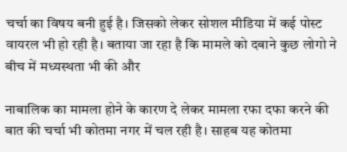चर्चा का विषय बनी हुई है। जिसको लेकर सोशल मीडिया में कई पोस्ट वायरल भी हो रही है। बताया जा रहा है कि मामले को दबाने कुछ लोगो ने बीच में मध्यस्थता भी की और

नाबालिक का मामला होने के कारण दे लेकर मामला रफा दफा करने की बात की चर्चा भी कोतमा नगर में चल रही है। साहब यह कोतमा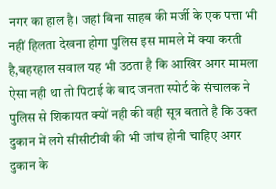नगर का हाल है। जहां बिना साहब की मर्जी के एक पत्ता भी नहीं हिलता देखना होगा पुलिस इस मामले में क्या करती है,बहरहाल सवाल यह भी उठता है कि आखिर अगर मामला ऐसा नही था तो पिटाई के बाद जनता स्पोर्ट के संचालक ने पुलिस से शिकायत क्यों नही की वही सूत्र बताते है कि उक्त दुकान में लगे सीसीटीवी की भी जांच होनी चाहिए अगर दुकान के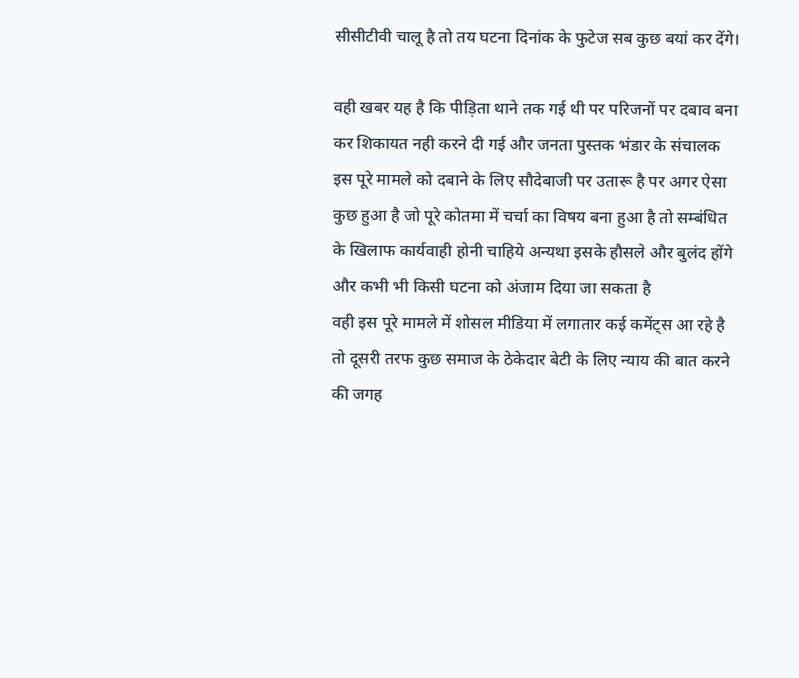सीसीटीवी चालू है तो तय घटना दिनांक के फुटेज सब कुछ बयां कर देंगे।

वही खबर यह है कि पीड़िता थाने तक गई थी पर परिजनों पर दबाव बना कर शिकायत नही करने दी गई और जनता पुस्तक भंडार के संचालक इस पूरे मामले को दबाने के लिए सौदेबाजी पर उतारू है पर अगर ऐसा कुछ हुआ है जो पूरे कोतमा में चर्चा का विषय बना हुआ है तो सम्बंधित के खिलाफ कार्यवाही होनी चाहिये अन्यथा इसके हौसले और बुलंद होंगे और कभी भी किसी घटना को अंजाम दिया जा सकता है
वही इस पूरे मामले में शोसल मीडिया में लगातार कई कमेंट्स आ रहे है तो दूसरी तरफ कुछ समाज के ठेकेदार बेटी के लिए न्याय की बात करने की जगह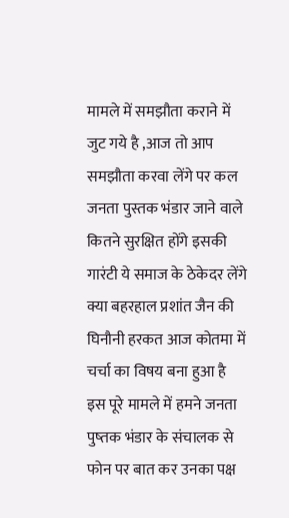मामले में समझौता कराने में जुट गये है ,आज तो आप समझौता करवा लेंगे पर कल जनता पुस्तक भंडार जाने वाले कितने सुरक्षित होंगे इसकी गारंटी ये समाज के ठेकेदर लेंगे क्या बहरहाल प्रशांत जैन की घिनौनी हरकत आज कोतमा में चर्चा का विषय बना हुआ है
इस पूरे मामले में हमने जनता पुष्तक भंडार के संचालक से फोन पर बात कर उनका पक्ष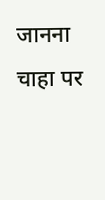जानना चाहा पर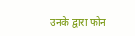उनके द्वारा फोन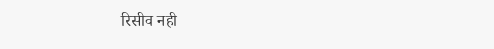रिसीव नही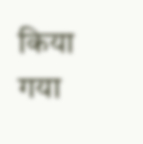किया गया